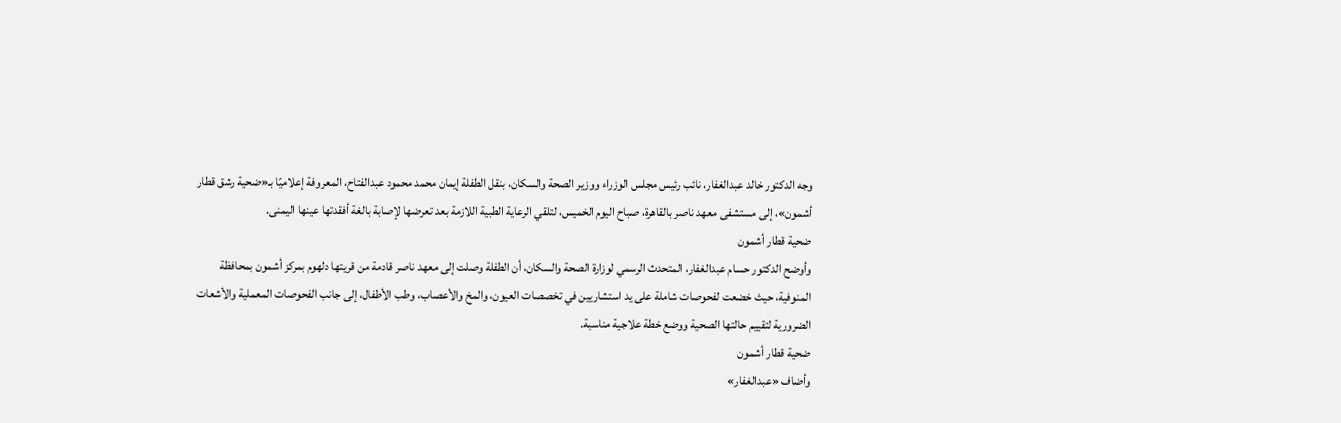وجه الدكتور خالد عبدالغفار، نائب رئيس مجلس الوزراء ووزير الصحة والسكان، بنقل الطفلة إيمان محمد محمود عبدالفتاح، المعروفة إعلاميًا بـ«ضحية رشق قطار أشمون»، إلى مستشفى معهد ناصر بالقاهرة، صباح اليوم الخميس، لتلقي الرعاية الطبية اللازمة بعد تعرضها لإصابة بالغة أفقدتها عينها اليمنى.
ضحية قطار أشمون
وأوضح الدكتور حسام عبدالغفار، المتحدث الرسمي لوزارة الصحة والسكان، أن الطفلة وصلت إلى معهد ناصر قادمة من قريتها دلهوم بمركز أشمون بمحافظة المنوفية، حيث خضعت لفحوصات شاملة على يد استشاريين في تخصصات العيون، والمخ والأعصاب، وطب الأطفال، إلى جانب الفحوصات المعملية والأشعات الضرورية لتقييم حالتها الصحية ووضع خطة علاجية مناسبة.
ضحية قطار أشمون
وأضاف «عبدالغفار»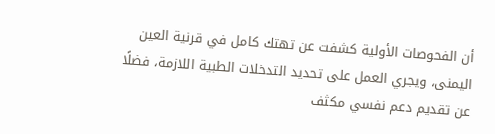أن الفحوصات الأولية كشفت عن تهتك كامل في قرنية العين اليمنى، ويجري العمل على تحديد التدخلات الطبية اللازمة، فضلًا عن تقديم دعم نفسي مكثف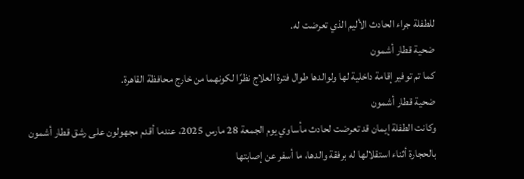للطفلة جراء الحادث الأليم الذي تعرضت له.
ضحية قطار أشمون
كما تم توفير إقامة داخلية لها ولوالدها طوال فترة العلاج نظرًا لكونهما من خارج محافظة القاهرة.
ضحية قطار أشمون
وكانت الطفلة إيمان قد تعرضت لحادث مأساوي يوم الجمعة 28 مارس 2025، عندما أقدم مجهولون على رشق قطار أشمون بالحجارة أثناء استقلالها له برفقة والدها، ما أسفر عن إصابتها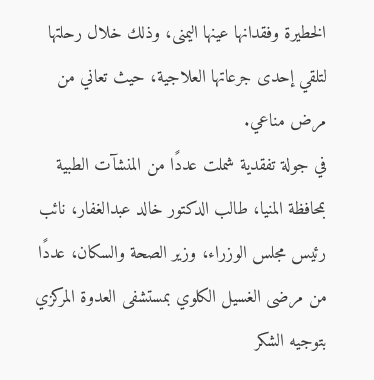الخطيرة وفقدانها عينها اليمنى، وذلك خلال رحلتها لتلقي إحدى جرعاتها العلاجية، حيث تعاني من مرض مناعي.
في جولة تفقدية شملت عددًا من المنشآت الطبية بمحافظة المنيا، طالب الدكتور خالد عبدالغفار، نائب رئيس مجلس الوزراء، وزير الصحة والسكان، عددًا من مرضى الغسيل الكلوي بمستشفى العدوة المركزي بتوجيه الشكر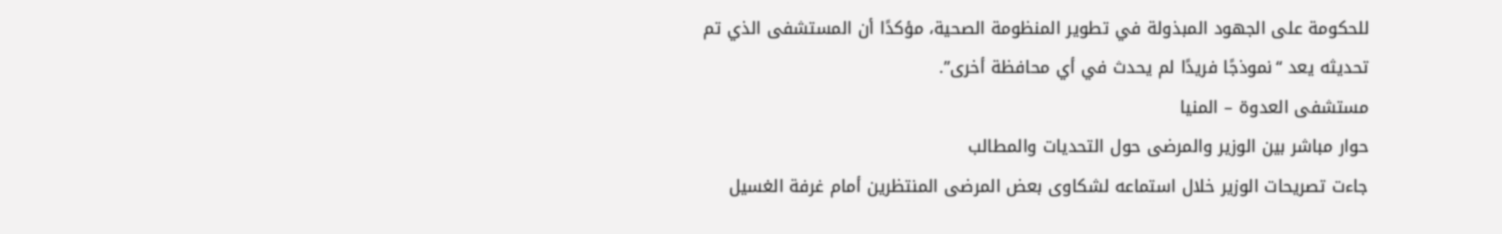للحكومة على الجهود المبذولة في تطوير المنظومة الصحية، مؤكدًا أن المستشفى الذي تم تحديثه يعد “نموذجًا فريدًا لم يحدث في أي محافظة أخرى”.
مستشفى العدوة – المنيا
حوار مباشر بين الوزير والمرضى حول التحديات والمطالب
جاءت تصريحات الوزير خلال استماعه لشكاوى بعض المرضى المنتظرين أمام غرفة الغسيل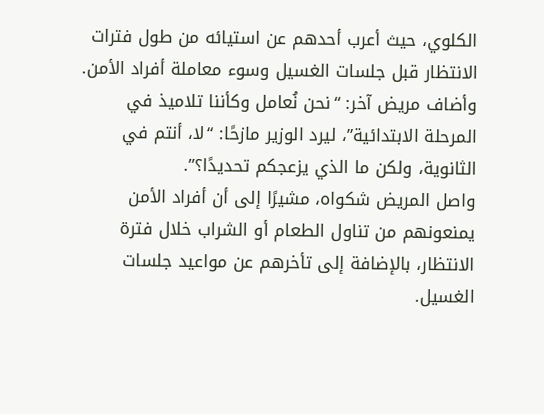الكلوي، حيث أعرب أحدهم عن استيائه من طول فترات الانتظار قبل جلسات الغسيل وسوء معاملة أفراد الأمن. وأضاف مريض آخر: “نحن نُعامل وكأننا تلاميذ في المرحلة الابتدائية”، ليرد الوزير مازحًا: “لا، أنتم في الثانوية، ولكن ما الذي يزعجكم تحديدًا؟”.
واصل المريض شكواه، مشيرًا إلى أن أفراد الأمن يمنعونهم من تناول الطعام أو الشراب خلال فترة الانتظار، بالإضافة إلى تأخرهم عن مواعيد جلسات الغسيل.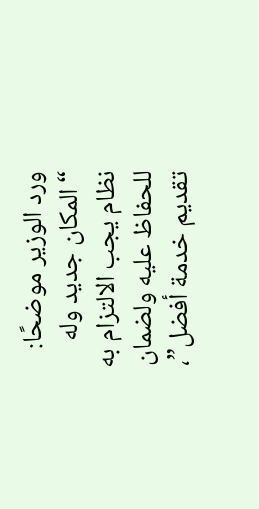ورد الوزير موضحًا: “المكان جديد وله نظام يجب الالتزام به للحفاظ عليه ولضمان تقديم خدمة أفضل”،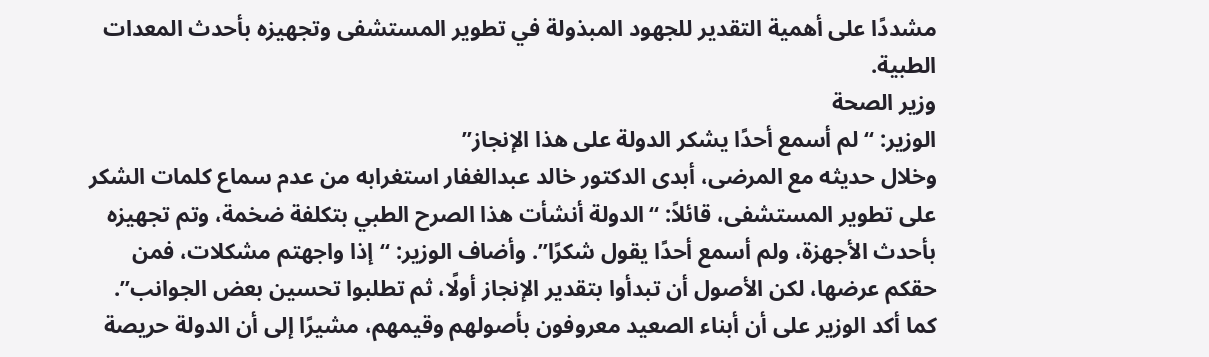مشددًا على أهمية التقدير للجهود المبذولة في تطوير المستشفى وتجهيزه بأحدث المعدات الطبية.
وزير الصحة
الوزير: “لم أسمع أحدًا يشكر الدولة على هذا الإنجاز”
وخلال حديثه مع المرضى، أبدى الدكتور خالد عبدالغفار استغرابه من عدم سماع كلمات الشكر على تطوير المستشفى، قائلاً: “الدولة أنشأت هذا الصرح الطبي بتكلفة ضخمة، وتم تجهيزه بأحدث الأجهزة، ولم أسمع أحدًا يقول شكرًا”. وأضاف الوزير: “إذا واجهتم مشكلات، فمن حقكم عرضها، لكن الأصول أن تبدأوا بتقدير الإنجاز أولًا، ثم تطلبوا تحسين بعض الجوانب”.
كما أكد الوزير على أن أبناء الصعيد معروفون بأصولهم وقيمهم، مشيرًا إلى أن الدولة حريصة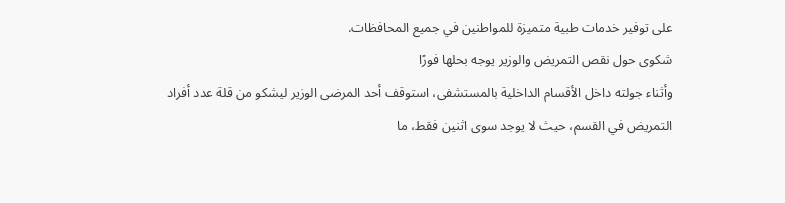على توفير خدمات طبية متميزة للمواطنين في جميع المحافظات.
شكوى حول نقص التمريض والوزير يوجه بحلها فورًا
وأثناء جولته داخل الأقسام الداخلية بالمستشفى، استوقف أحد المرضى الوزير ليشكو من قلة عدد أفراد التمريض في القسم، حيث لا يوجد سوى اثنين فقط، ما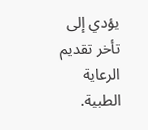يؤدي إلى تأخر تقديم الرعاية الطبية.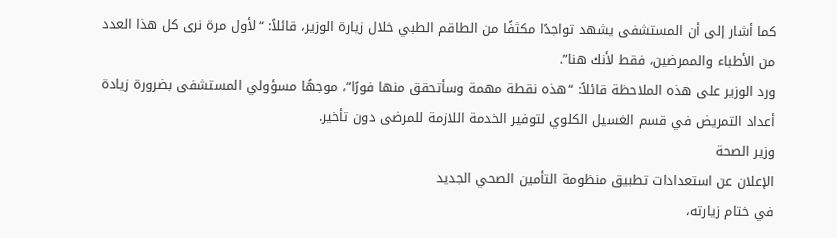كما أشار إلى أن المستشفى يشهد تواجدًا مكثفًا من الطاقم الطبي خلال زيارة الوزير، قائلاً: “لأول مرة نرى كل هذا العدد من الأطباء والممرضين، فقط لأنك هنا”.
ورد الوزير على هذه الملاحظة قائلاً: “هذه نقطة مهمة وسأتحقق منها فورًا”، موجهًا مسؤولي المستشفى بضرورة زيادة أعداد التمريض في قسم الغسيل الكلوي لتوفير الخدمة اللازمة للمرضى دون تأخير.
وزير الصحة
الإعلان عن استعدادات تطبيق منظومة التأمين الصحي الجديد
في ختام زيارته،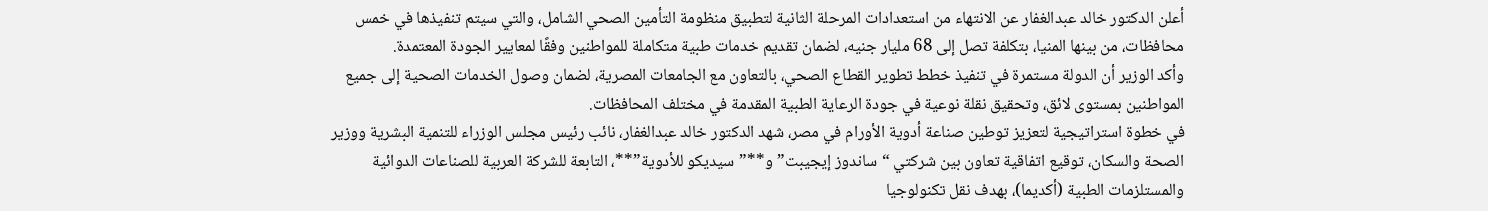أعلن الدكتور خالد عبدالغفار عن الانتهاء من استعدادات المرحلة الثانية لتطبيق منظومة التأمين الصحي الشامل، والتي سيتم تنفيذها في خمس محافظات، من بينها المنيا، بتكلفة تصل إلى 68 مليار جنيه، لضمان تقديم خدمات طبية متكاملة للمواطنين وفقًا لمعايير الجودة المعتمدة.
وأكد الوزير أن الدولة مستمرة في تنفيذ خطط تطوير القطاع الصحي، بالتعاون مع الجامعات المصرية، لضمان وصول الخدمات الصحية إلى جميع المواطنين بمستوى لائق، وتحقيق نقلة نوعية في جودة الرعاية الطبية المقدمة في مختلف المحافظات.
في خطوة استراتيجية لتعزيز توطين صناعة أدوية الأورام في مصر، شهد الدكتور خالد عبدالغفار، نائب رئيس مجلس الوزراء للتنمية البشرية ووزير الصحة والسكان، توقيع اتفاقية تعاون بين شركتي “ساندوز إيجيبت” و**”سيديكو للأدوية”**، التابعة للشركة العربية للصناعات الدوائية والمستلزمات الطبية (أكديما)، بهدف نقل تكنولوجيا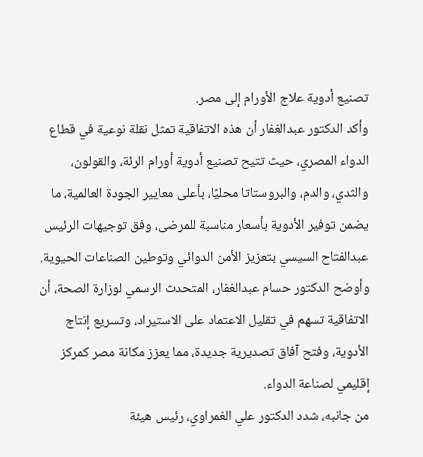تصنيع أدوية علاج الأورام إلى مصر.
وأكد الدكتور عبدالغفار أن هذه الاتفاقية تمثل نقلة نوعية في قطاع الدواء المصري، حيث تتيح تصنيع أدوية أورام الرئة، والقولون، والثدي، والدم، والبروستاتا محليًا، بأعلى معايير الجودة العالمية، ما يضمن توفير الأدوية بأسعار مناسبة للمرضى، وفق توجيهات الرئيس عبدالفتاح السيسي بتعزيز الأمن الدوائي وتوطين الصناعات الحيوية.
وأوضح الدكتور حسام عبدالغفار، المتحدث الرسمي لوزارة الصحة، أن الاتفاقية تسهم في تقليل الاعتماد على الاستيراد، وتسريع إنتاج الأدوية، وفتح آفاق تصديرية جديدة، مما يعزز مكانة مصر كمركز إقليمي لصناعة الدواء.
من جانبه، شدد الدكتور علي الغمراوي، رئيس هيئة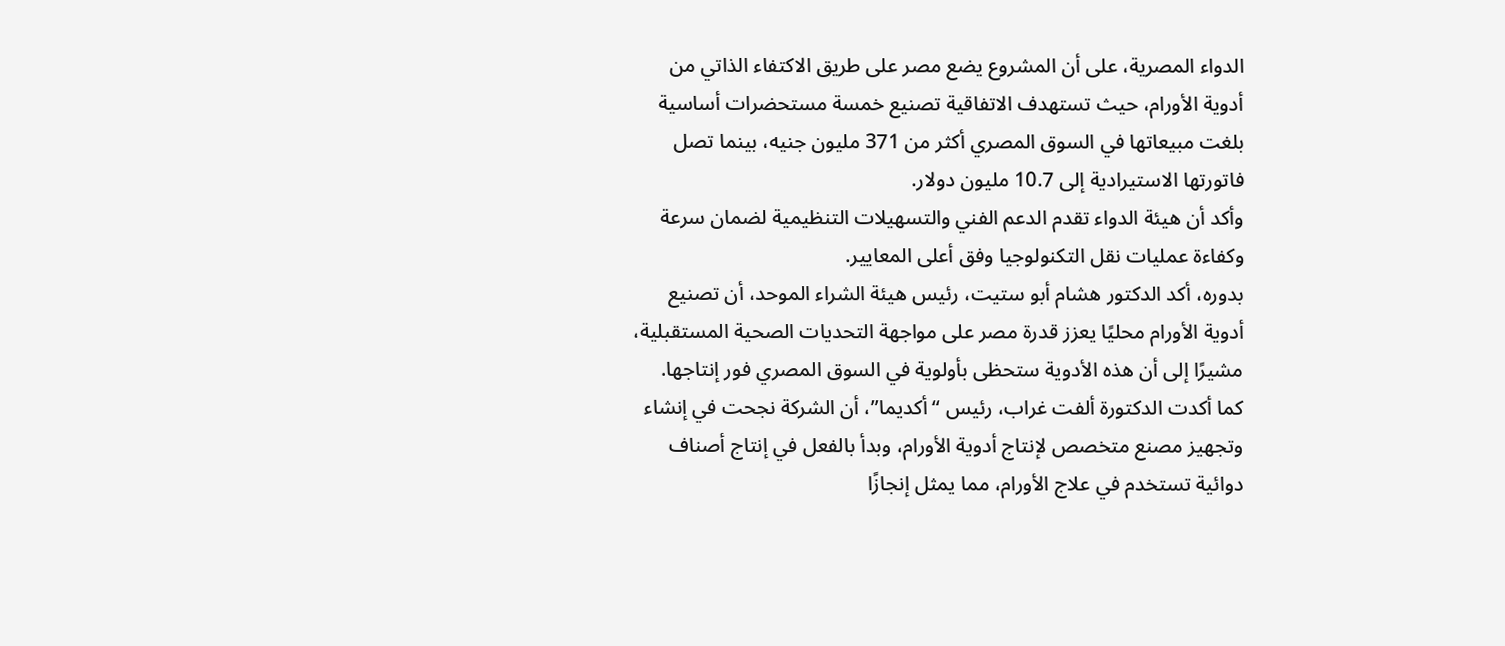الدواء المصرية، على أن المشروع يضع مصر على طريق الاكتفاء الذاتي من أدوية الأورام، حيث تستهدف الاتفاقية تصنيع خمسة مستحضرات أساسية بلغت مبيعاتها في السوق المصري أكثر من 371 مليون جنيه، بينما تصل فاتورتها الاستيرادية إلى 10.7 مليون دولار.
وأكد أن هيئة الدواء تقدم الدعم الفني والتسهيلات التنظيمية لضمان سرعة وكفاءة عمليات نقل التكنولوجيا وفق أعلى المعايير.
بدوره، أكد الدكتور هشام أبو ستيت، رئيس هيئة الشراء الموحد، أن تصنيع أدوية الأورام محليًا يعزز قدرة مصر على مواجهة التحديات الصحية المستقبلية، مشيرًا إلى أن هذه الأدوية ستحظى بأولوية في السوق المصري فور إنتاجها.
كما أكدت الدكتورة ألفت غراب، رئيس “أكديما”، أن الشركة نجحت في إنشاء وتجهيز مصنع متخصص لإنتاج أدوية الأورام، وبدأ بالفعل في إنتاج أصناف دوائية تستخدم في علاج الأورام، مما يمثل إنجازًا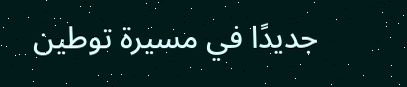جديدًا في مسيرة توطين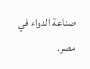صناعة الدواء في مصر.